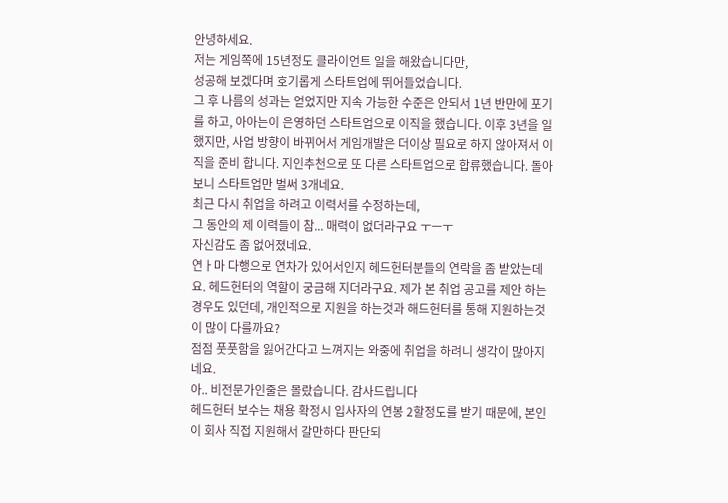안녕하세요.
저는 게임쪽에 15년정도 클라이언트 일을 해왔습니다만,
성공해 보겠다며 호기롭게 스타트업에 뛰어들었습니다.
그 후 나름의 성과는 얻었지만 지속 가능한 수준은 안되서 1년 반만에 포기를 하고, 아아는이 은영하던 스타트업으로 이직을 했습니다. 이후 3년을 일했지만, 사업 방향이 바뀌어서 게임개발은 더이상 필요로 하지 않아져서 이직을 준비 합니다. 지인추천으로 또 다른 스타트업으로 합류했습니다. 돌아보니 스타트업만 벌써 3개네요.
최근 다시 취업을 하려고 이력서를 수정하는데,
그 동안의 제 이력들이 참... 매력이 없더라구요 ㅜㅡㅜ
자신감도 좀 없어졌네요.
연ㅏ마 다행으로 연차가 있어서인지 헤드헌터분들의 연락을 좀 받았는데요. 헤드헌터의 역할이 궁금해 지더라구요. 제가 본 취업 공고를 제안 하는 경우도 있던데, 개인적으로 지원을 하는것과 해드헌터를 통해 지원하는것이 많이 다를까요?
점점 풋풋함을 잃어간다고 느껴지는 와중에 취업을 하려니 생각이 많아지네요.
아.. 비전문가인줄은 몰랐습니다. 감사드립니다
헤드헌터 보수는 채용 확정시 입사자의 연봉 2할정도를 받기 때문에, 본인이 회사 직접 지원해서 갈만하다 판단되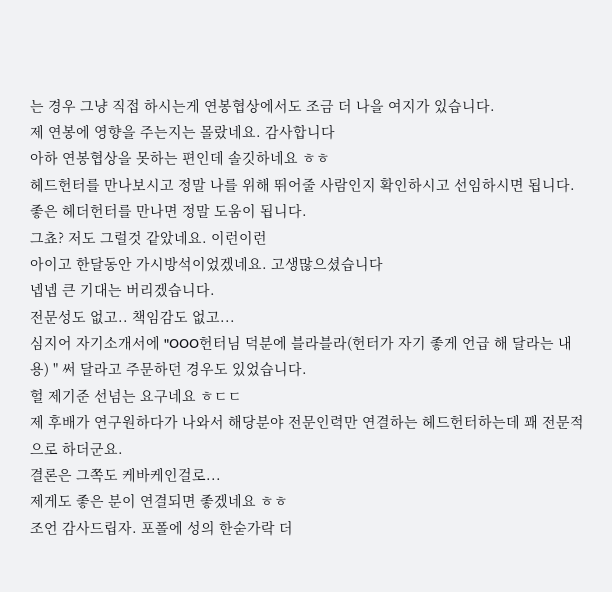는 경우 그냥 직접 하시는게 연봉협상에서도 조금 더 나을 여지가 있습니다.
제 연봉에 영향을 주는지는 몰랐네요. 감사합니다
아하 연봉협상을 못하는 편인데 솔깃하네요 ㅎㅎ
헤드헌터를 만나보시고 정말 나를 위해 뛰어줄 사람인지 확인하시고 선임하시면 됩니다. 좋은 헤더헌터를 만나면 정말 도움이 됩니다.
그쵸? 저도 그럴것 같았네요. 이런이런
아이고 한달동안 가시방석이었겠네요. 고생많으셨습니다
넵넵 큰 기대는 버리겠습니다.
전문성도 없고.. 책임감도 없고...
심지어 자기소개서에 "OOO헌터님 덕분에 블라블라(헌터가 자기 좋게 언급 해 달라는 내용) " 써 달라고 주문하던 경우도 있었습니다.
헐 제기준 선넘는 요구네요 ㅎㄷㄷ
제 후배가 연구원하다가 나와서 해당분야 전문인력만 연결하는 헤드헌터하는데 꽤 전문적으로 하더군요.
결론은 그쪽도 케바케인걸로...
제게도 좋은 분이 연결되면 좋겠네요 ㅎㅎ
조언 감사드립자. 포폴에 성의 한숟가락 더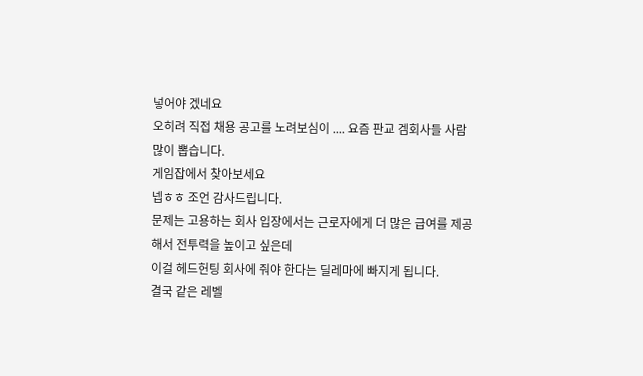넣어야 겠네요
오히려 직접 채용 공고를 노려보심이 .... 요즘 판교 겜회사들 사람 많이 뽑습니다.
게임잡에서 찾아보세요
넵ㅎㅎ 조언 감사드립니다.
문제는 고용하는 회사 입장에서는 근로자에게 더 많은 급여를 제공해서 전투력을 높이고 싶은데
이걸 헤드헌팅 회사에 줘야 한다는 딜레마에 빠지게 됩니다.
결국 같은 레벨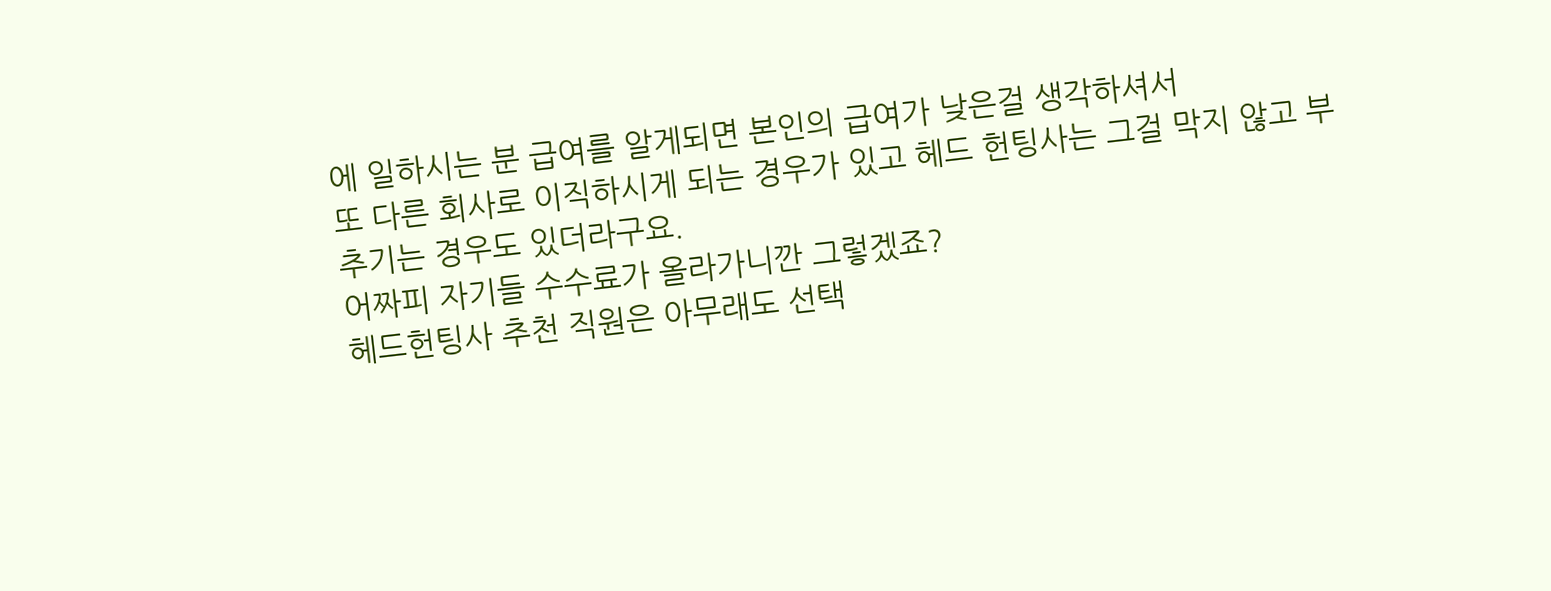에 일하시는 분 급여를 알게되면 본인의 급여가 낮은걸 생각하셔서
또 다른 회사로 이직하시게 되는 경우가 있고 헤드 헌팅사는 그걸 막지 않고 부추기는 경우도 있더라구요.
어짜피 자기들 수수료가 올라가니깐 그렇겠죠?
헤드헌팅사 추천 직원은 아무래도 선택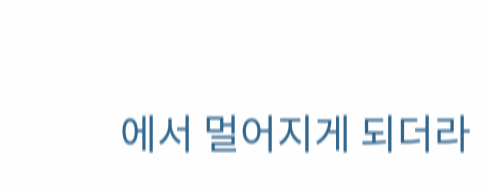에서 멀어지게 되더라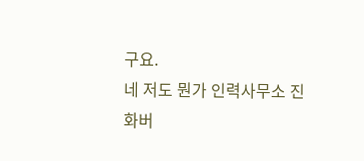구요.
네 저도 뭔가 인력사무소 진화버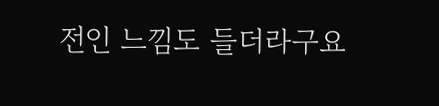전인 느낌도 들더라구요